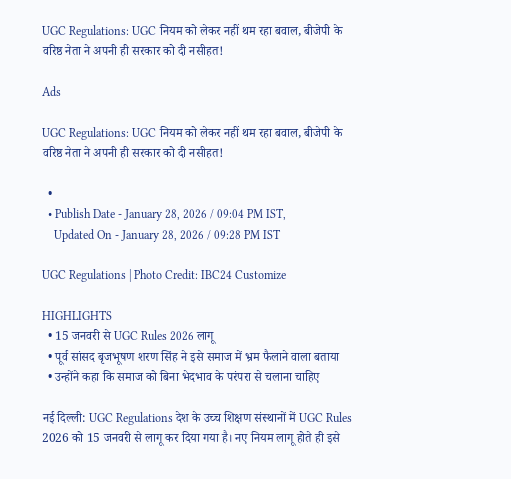UGC Regulations: UGC नियम को लेकर नहीं थम रहा बवाल, बीजेपी के वरिष्ठ नेता ने अपनी ही सरकार को दी नसीहत!

Ads

UGC Regulations: UGC नियम को लेकर नहीं थम रहा बवाल, बीजेपी के वरिष्ठ नेता ने अपनी ही सरकार को दी नसीहत!

  •
  • Publish Date - January 28, 2026 / 09:04 PM IST,
    Updated On - January 28, 2026 / 09:28 PM IST

UGC Regulations | Photo Credit: IBC24 Customize

HIGHLIGHTS
  • 15 जनवरी से UGC Rules 2026 लागू
  • पूर्व सांसद बृजभूषण शरण सिंह ने इसे समाज में भ्रम फैलाने वाला बताया
  • उन्होंने कहा कि समाज को बिना भेदभाव के परंपरा से चलाना चाहिए

नई दिल्ली: UGC Regulations देश के उच्च शिक्षण संस्थानों में UGC Rules 2026 को 15 जनवरी से लागू कर दिया गया है। नए नियम लागू होते ही इसे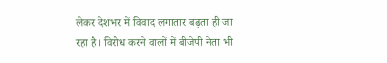लेकर देशभर में विवाद लगातार बढ़ता ही जा रहा है। विरोध करने वालों में बीजेपी नेता भी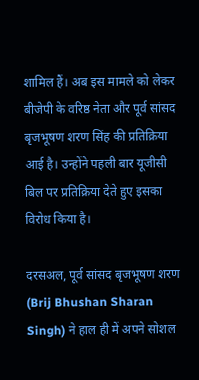शामिल हैं। अब इस मामले को लेकर बीजेपी के वरिष्ठ नेता और पूर्व सांसद बृजभूषण शरण सिंह की प्रतिक्रिया आई है। उन्होंने पहली बार यूजीसी बिल पर प्रतिक्रिया देते हुए इसका विरोध किया है।

दरसअल, पूर्व सांसद बृजभूषण शरण (Brij Bhushan Sharan Singh) ने हाल ही में अपने सोशल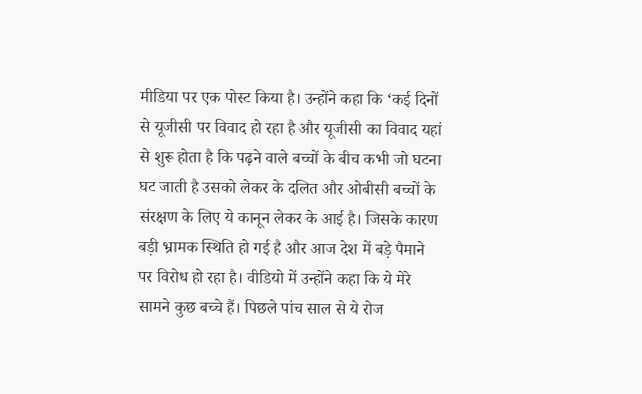मीडिया पर एक पोस्ट किया है। उन्होंने कहा कि ‘कई दिनों से यूजीसी पर विवाद हो रहा है और यूजीसी का विवाद यहां से शुरू होता है कि पढ़ने वाले बच्चों के बीच कभी जो घटना घट जाती है उसको लेकर के दलित और ओबीसी बच्चों के संरक्षण के लिए ये कानून लेकर के आई है। जिसके कारण बड़ी भ्रामक स्थिति हो गई है और आज देश में बड़े पैमाने पर विरोध हो रहा है। वीडियो में उन्होंने कहा कि ये मेरे सामने कुछ बच्चे हैं। पिछले पांच साल से ये रोज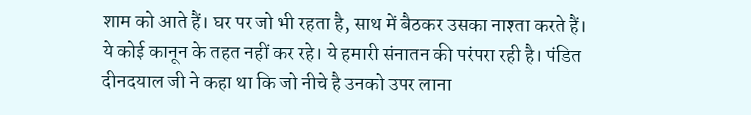शाम को आते हैं। घर पर जो भी रहता है, साथ में बैठकर उसका नाश्ता करते हैं। ये कोई कानून के तहत नहीं कर रहे। ये हमारी संनातन की परंपरा रही है। पंडित दीनदयाल जी ने कहा था कि जो नीचे है उनको उपर लाना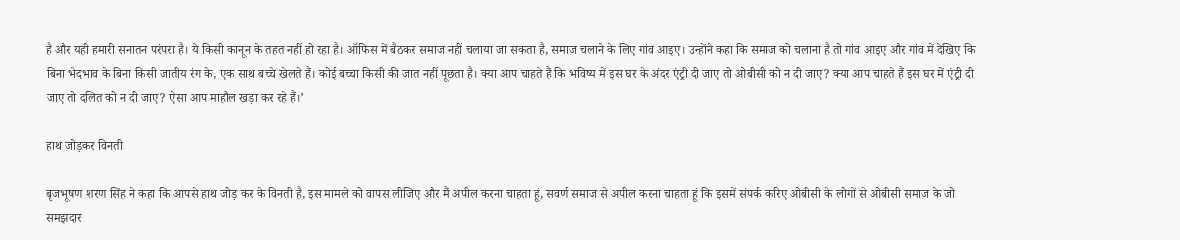है और यही हमारी सनातन परंपरा है। ये किसी कानून के तहत नहीं हो रहा है। ऑफिस में बैठकर समाज नहीं चलाया जा सकता है, समाज चलाने के लिए गांव आइए। उन्होंने कहा कि समाज को चलाना है तो गांव आइए और गांव में देखिए कि बिना भेदभाव के बिना किसी जातीय रंग के, एक साथ बच्चे खेलते हैं। कोई बच्चा किसी की जात नहीं पूछता है। क्या आप चाहते हैं कि भविष्य में इस घर के अंदर एंट्री दी जाए तो ओबीसी को न दी जाए? क्या आप चाहते हैं इस घर में एंट्री दी जाए तो दलित को न दी जाए? ऐसा आप माहौल खड़ा कर रहे हैं।’

हाथ जोड़कर विनती

बृजभूषण शरण सिंह ने कहा कि आपसे हाथ जोड़ कर के विनती है, इस मामले को वापस लीजिए और मैं अपील करना चाहता हूं, सवर्ण समाज से अपील करना चाहता हूं कि इसमें संपर्क करिए ओबीसी के लोगों से ओबीसी समाज के जो समझदार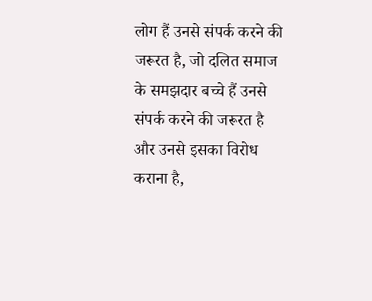लोग हैं उनसे संपर्क करने की जरूरत है, जो दलित समाज के समझदार बच्चे हैं उनसे संपर्क करने की जरूरत है और उनसे इसका विरोध कराना है,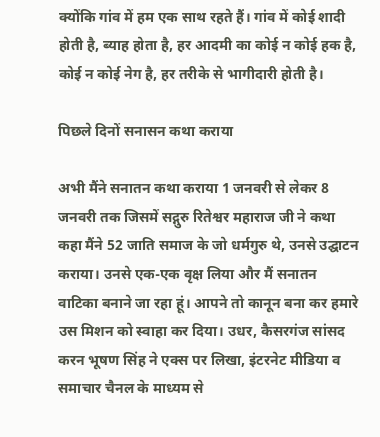क्योंकि गांव में हम एक साथ रहते हैं। गांव में कोई शादी होती है, ब्याह होता है, हर आदमी का कोई न कोई हक है, कोई न कोई नेग है, हर तरीके से भागीदारी होती है।

पिछले दिनों सनासन कथा कराया

अभी मैंने सनातन कथा कराया 1 जनवरी से लेकर 8 जनवरी तक जिसमें सद्गुरु रितेश्वर महाराज जी ने कथा कहा मैंने 52 जाति समाज के जो धर्मगुरु थे, उनसे उद्घाटन कराया। उनसे एक-एक वृक्ष लिया और मैं सनातन वाटिका बनाने जा रहा हूं। आपने तो कानून बना कर हमारे उस मिशन को स्वाहा कर दिया। उधर, कैसरगंज सांसद करन भूषण सिंह ने एक्स पर लिखा, इंटरनेट मीडिया व समाचार चैनल के माध्यम से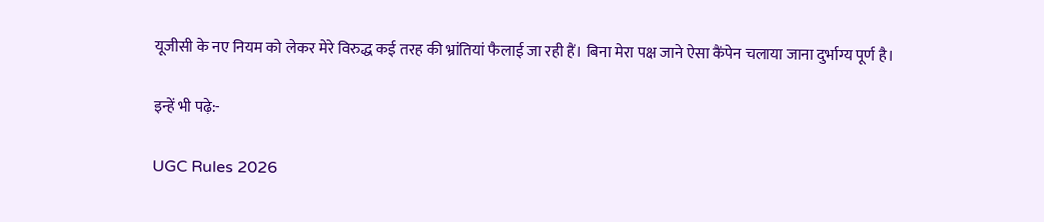यूजीसी के नए नियम को लेकर मेरे विरुद्ध कई तरह की भ्रांतियां फैलाई जा रही हैं। बिना मेरा पक्ष जाने ऐसा कैंपेन चलाया जाना दुर्भाग्य पूर्ण है।

इन्हें भी पढ़े:-

UGC Rules 2026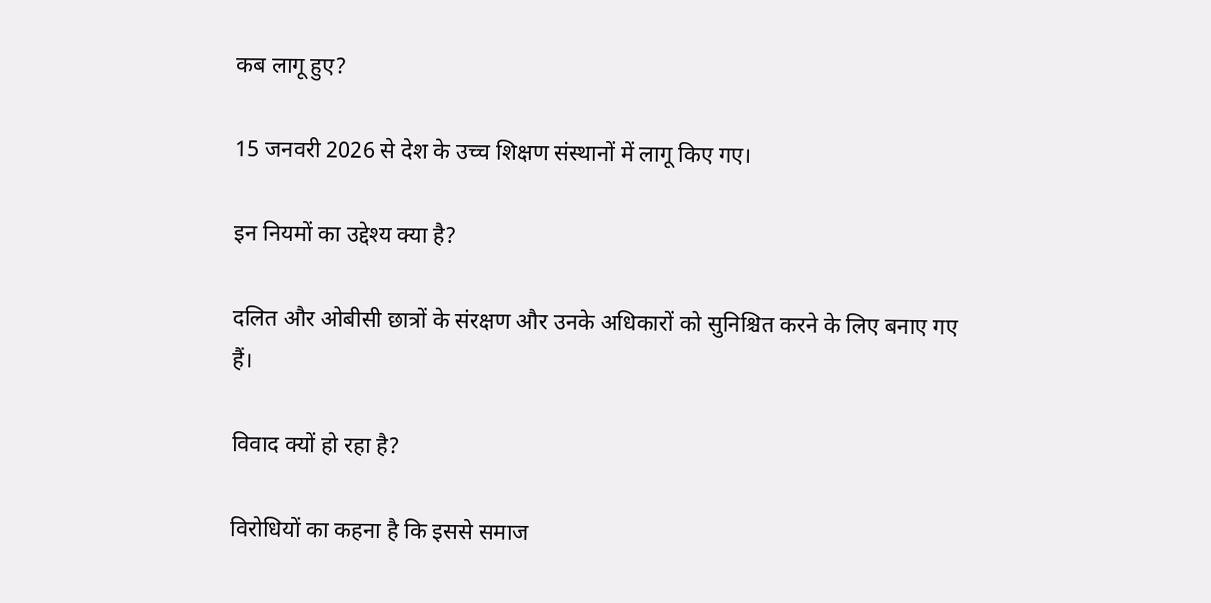कब लागू हुए?

15 जनवरी 2026 से देश के उच्च शिक्षण संस्थानों में लागू किए गए।

इन नियमों का उद्देश्य क्या है?

दलित और ओबीसी छात्रों के संरक्षण और उनके अधिकारों को सुनिश्चित करने के लिए बनाए गए हैं।

विवाद क्यों हो रहा है?

विरोधियों का कहना है कि इससे समाज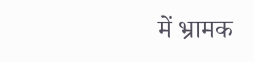में भ्रामक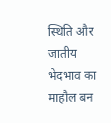स्थिति और जातीय भेदभाव का माहौल बन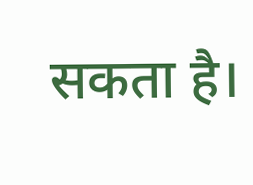सकता है।